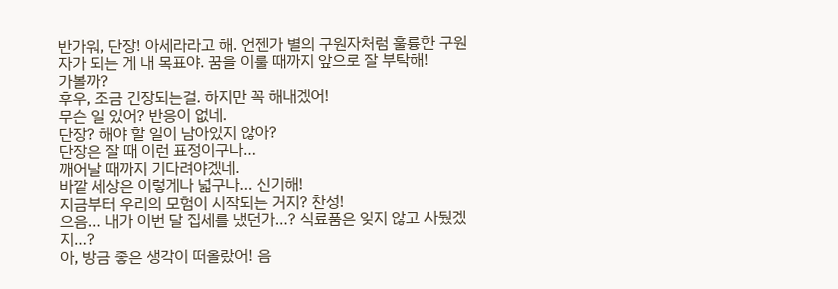반가워, 단장! 아세라라고 해. 언젠가 별의 구원자처럼 훌륭한 구원자가 되는 게 내 목표야. 꿈을 이룰 때까지 앞으로 잘 부탁해!
가볼까?
후우, 조금 긴장되는걸. 하지만 꼭 해내겠어!
무슨 일 있어? 반응이 없네.
단장? 해야 할 일이 남아있지 않아?
단장은 잘 때 이런 표정이구나…
깨어날 때까지 기다려야겠네.
바깥 세상은 이렇게나 넓구나… 신기해!
지금부터 우리의 모험이 시작되는 거지? 찬성!
으음… 내가 이번 달 집세를 냈던가…? 식료품은 잊지 않고 사뒀겠지…?
아, 방금 좋은 생각이 떠올랐어! 음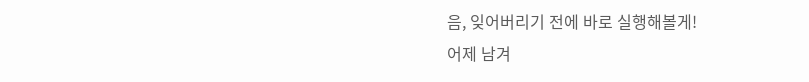음, 잊어버리기 전에 바로 실행해볼게!
어제 남겨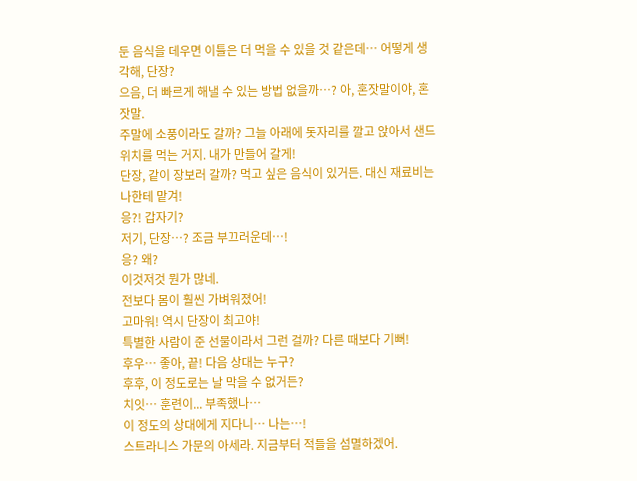둔 음식을 데우면 이틀은 더 먹을 수 있을 것 같은데… 어떻게 생각해, 단장?
으음, 더 빠르게 해낼 수 있는 방법 없을까…? 아, 혼잣말이야, 혼잣말.
주말에 소풍이라도 갈까? 그늘 아래에 돗자리를 깔고 앉아서 샌드위치를 먹는 거지. 내가 만들어 갈게!
단장, 같이 장보러 갈까? 먹고 싶은 음식이 있거든. 대신 재료비는 나한테 맡겨!
응?! 갑자기?
저기, 단장…? 조금 부끄러운데…!
응? 왜?
이것저것 뭔가 많네.
전보다 몸이 훨씬 가벼워졌어!
고마워! 역시 단장이 최고야!
특별한 사람이 준 선물이라서 그런 걸까? 다른 때보다 기뻐!
후우… 좋아, 끝! 다음 상대는 누구?
후후, 이 정도로는 날 막을 수 없거든?
치잇… 훈련이... 부족했나…
이 정도의 상대에게 지다니… 나는…!
스트라니스 가문의 아세라. 지금부터 적들을 섬멸하겠어.